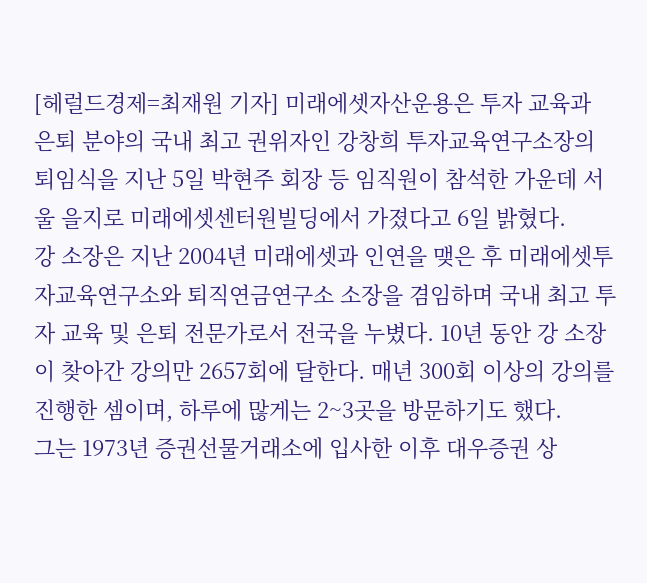[헤럴드경제=최재원 기자] 미래에셋자산운용은 투자 교육과 은퇴 분야의 국내 최고 권위자인 강창희 투자교육연구소장의 퇴임식을 지난 5일 박현주 회장 등 임직원이 참석한 가운데 서울 을지로 미래에셋센터원빌딩에서 가졌다고 6일 밝혔다.
강 소장은 지난 2004년 미래에셋과 인연을 맺은 후 미래에셋투자교육연구소와 퇴직연금연구소 소장을 겸임하며 국내 최고 투자 교육 및 은퇴 전문가로서 전국을 누볐다. 10년 동안 강 소장이 찾아간 강의만 2657회에 달한다. 매년 300회 이상의 강의를 진행한 셈이며, 하루에 많게는 2~3곳을 방문하기도 했다.
그는 1973년 증권선물거래소에 입사한 이후 대우증권 상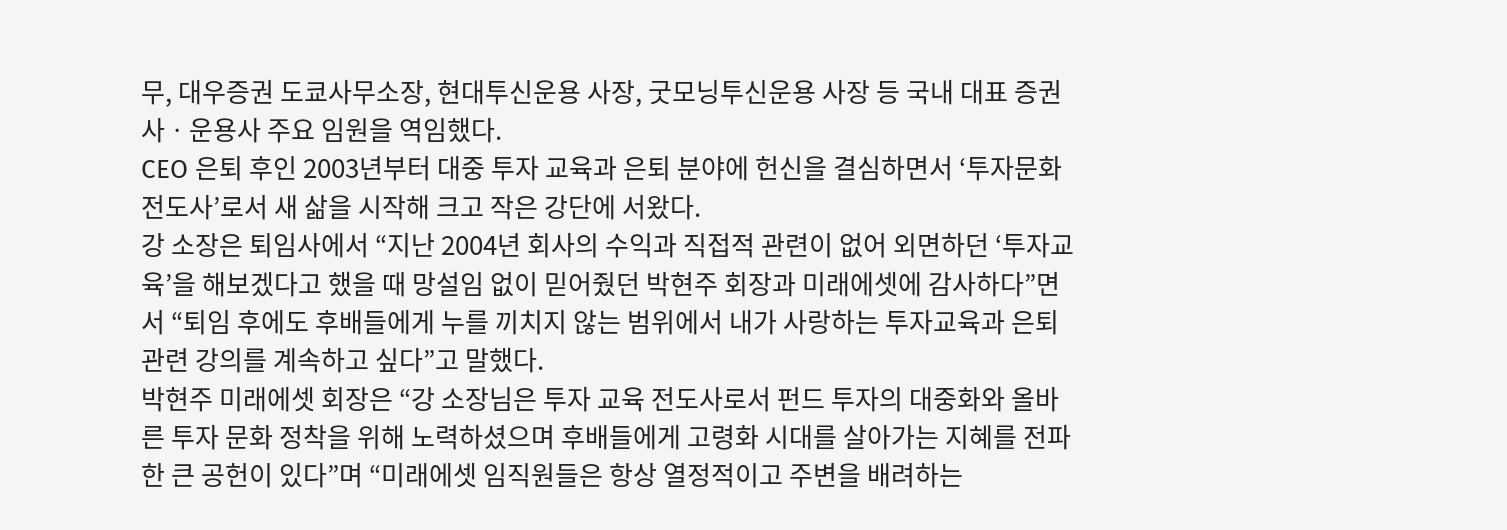무, 대우증권 도쿄사무소장, 현대투신운용 사장, 굿모닝투신운용 사장 등 국내 대표 증권사ㆍ운용사 주요 임원을 역임했다.
CEO 은퇴 후인 2003년부터 대중 투자 교육과 은퇴 분야에 헌신을 결심하면서 ‘투자문화 전도사’로서 새 삶을 시작해 크고 작은 강단에 서왔다.
강 소장은 퇴임사에서 “지난 2004년 회사의 수익과 직접적 관련이 없어 외면하던 ‘투자교육’을 해보겠다고 했을 때 망설임 없이 믿어줬던 박현주 회장과 미래에셋에 감사하다”면서 “퇴임 후에도 후배들에게 누를 끼치지 않는 범위에서 내가 사랑하는 투자교육과 은퇴관련 강의를 계속하고 싶다”고 말했다.
박현주 미래에셋 회장은 “강 소장님은 투자 교육 전도사로서 펀드 투자의 대중화와 올바른 투자 문화 정착을 위해 노력하셨으며 후배들에게 고령화 시대를 살아가는 지혜를 전파한 큰 공헌이 있다”며 “미래에셋 임직원들은 항상 열정적이고 주변을 배려하는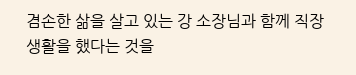겸손한 삶을 살고 있는 강 소장님과 함께 직장 생활을 했다는 것을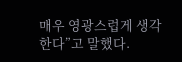매우 영광스럽게 생각한다”고 말했다.